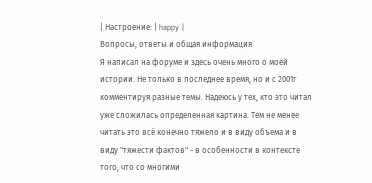| Настроение: | happy |
Вопросы, ответы и общая информация
Я написал на форуме и здесь очень много о моей истории. Не только в последнее время, но и с 2001г комментируя разные темы. Надеюсь у тех, кто это читал уже сложилась определенная картина. Тем не менее читать это всё конечно тяжело и в виду объема и в виду "тяжести фактов" - в особенности в контексте того, что со многими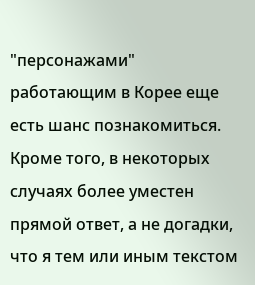"персонажами" работающим в Корее еще есть шанс познакомиться. Кроме того, в некоторых случаях более уместен прямой ответ, а не догадки, что я тем или иным текстом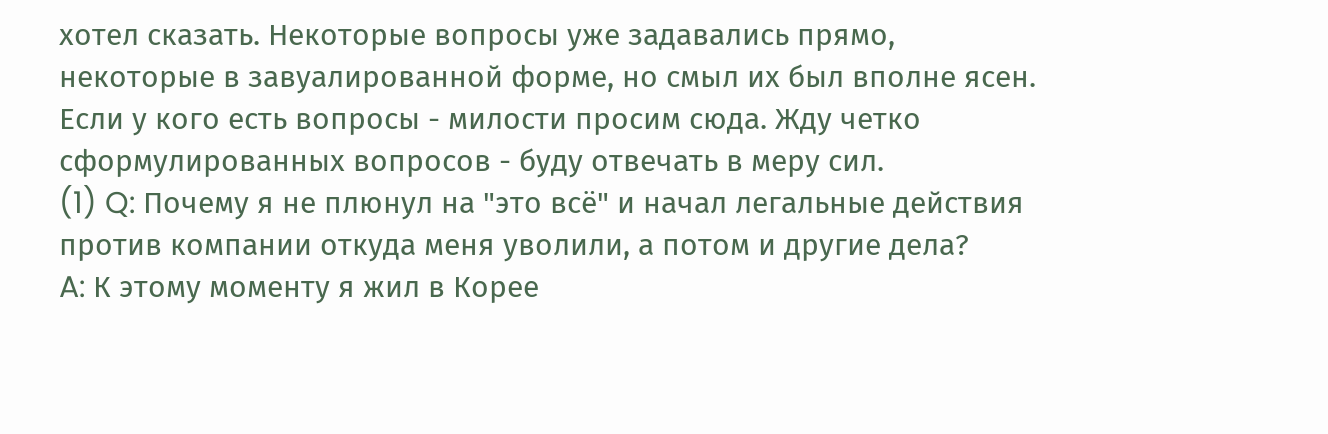хотел сказать. Некоторые вопросы уже задавались прямо, некоторые в завуалированной форме, но смыл их был вполне ясен.
Если у кого есть вопросы - милости просим сюда. Жду четко сформулированных вопросов - буду отвечать в меру сил.
(1) Q: Почему я не плюнул на "это всё" и начал легальные действия против компании откуда меня уволили, а потом и другие дела?
A: К этому моменту я жил в Корее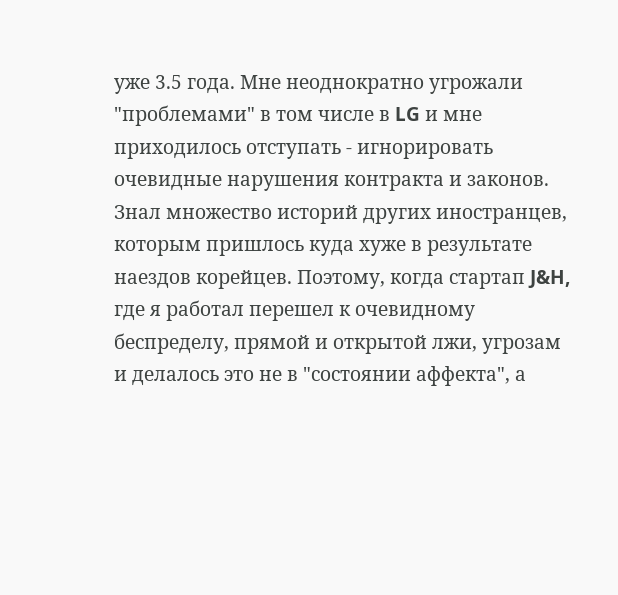уже 3.5 года. Мне неоднократно угрожали "проблемами" в том числе в LG и мне приходилось отступать - игнорировать очевидные нарушения контракта и законов. Знал множество историй других иностранцев, которым пришлось куда хуже в результате наездов корейцев. Поэтому, когда стартап J&H, где я работал перешел к очевидному беспределу, прямой и открытой лжи, угрозам и делалось это не в "состоянии аффекта", а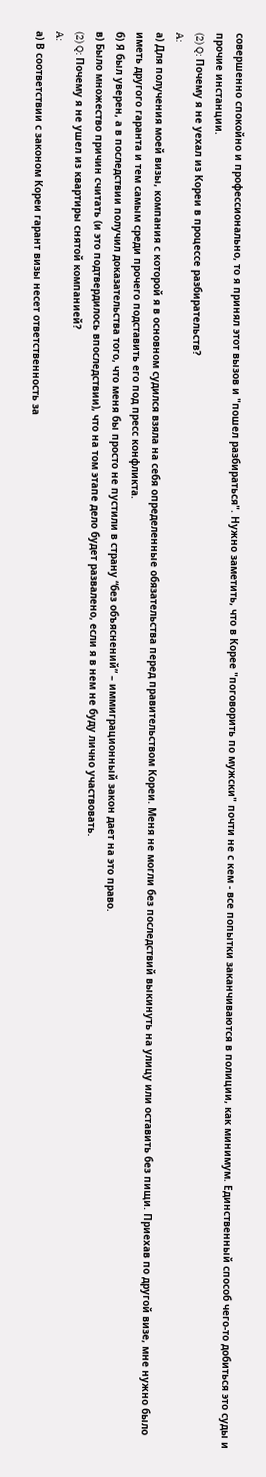совершенно спокойно и профессионально, то я принял этот вызов и "пошел разбираться". Нужно заметить, что в Корее "поговорить по мужски" почти не с кем - все попытки заканчиваются в полиции, как минимум. Единственный способ чего-то добиться это суды и прочие инстанции.
(2) Q: Почему я не уехал из Кореи в процессе разбирательств?
A:
а) Для получения моей визы, компания с которой я в основном судился взяла на себя определенные обязательства перед правительством Кореи. Меня не могли без последствий выкинуть на улицу или оставить без пищи. Приехав по другой визе, мне нужно было иметь другого гаранта и тем самым среди прочего подставить его под пресс конфликта.
б) Я был уверен, а в последствии получил доказательства того, что меня бы просто не пустили в страну “без объяснений” – иммиграционный закон дает на это право.
в) Было множество причин считать (и это подтвердилось впоследствии), что на том этапе дело будет развалено, если я в нем не буду лично участвовать.
(2) Q: Почему я не ушел из квартиры снятой компанией?
A:
а) В соответствии с законом Кореи гарант визы несет ответственность за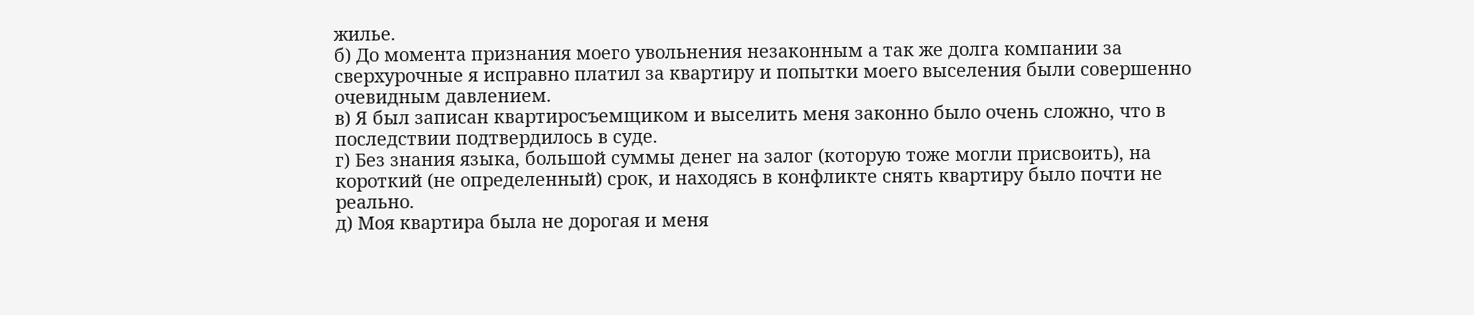жилье.
б) До момента признания моего увольнения незаконным а так же долга компании за сверхурочные я исправно платил за квартиру и попытки моего выселения были совершенно очевидным давлением.
в) Я был записан квартиросъемщиком и выселить меня законно было очень сложно, что в последствии подтвердилось в суде.
г) Без знания языка, большой суммы денег на залог (которую тоже могли присвоить), на короткий (не определенный) срок, и находясь в конфликте снять квартиру было почти не реально.
д) Моя квартира была не дорогая и меня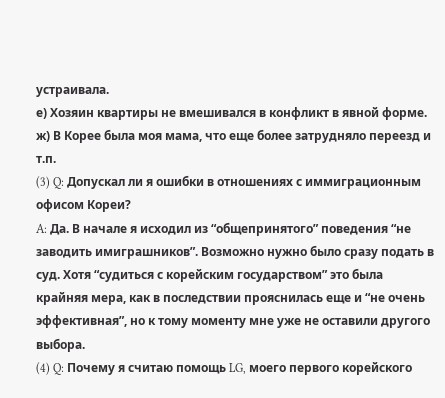устраивала.
е) Хозяин квартиры не вмешивался в конфликт в явной форме.
ж) В Корее была моя мама, что еще более затрудняло переезд и т.п.
(3) Q: Допускал ли я ошибки в отношениях с иммиграционным офисом Кореи?
A: Да. В начале я исходил из “общепринятого” поведения “не заводить имиграшников”. Возможно нужно было сразу подать в суд. Хотя “судиться с корейским государством” это была крайняя мера, как в последствии прояснилась еще и “не очень эффективная”, но к тому моменту мне уже не оставили другого выбора.
(4) Q: Почему я считаю помощь LG, моего первого корейского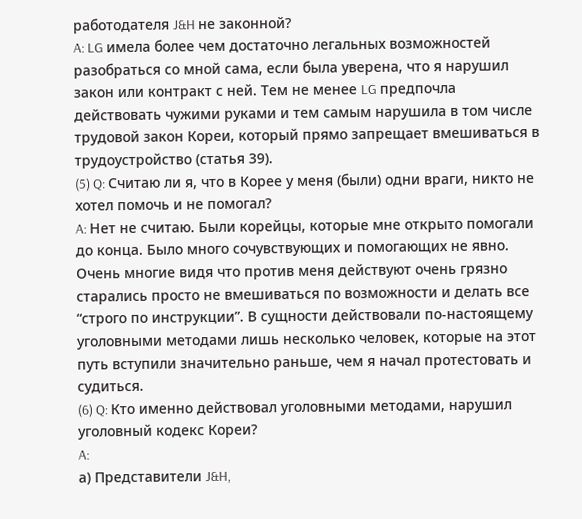работодателя J&H не законной?
A: LG имела более чем достаточно легальных возможностей разобраться со мной сама, если была уверена, что я нарушил закон или контракт с ней. Тем не менее LG предпочла действовать чужими руками и тем самым нарушила в том числе трудовой закон Кореи, который прямо запрещает вмешиваться в трудоустройство (статья 39).
(5) Q: Считаю ли я, что в Корее у меня (были) одни враги, никто не хотел помочь и не помогал?
A: Нет не считаю. Были корейцы, которые мне открыто помогали до конца. Было много сочувствующих и помогающих не явно. Очень многие видя что против меня действуют очень грязно старались просто не вмешиваться по возможности и делать все “строго по инструкции”. В сущности действовали по-настоящему уголовными методами лишь несколько человек, которые на этот путь вступили значительно раньше, чем я начал протестовать и судиться.
(6) Q: Кто именно действовал уголовными методами, нарушил уголовный кодекс Кореи?
A:
а) Представители J&H,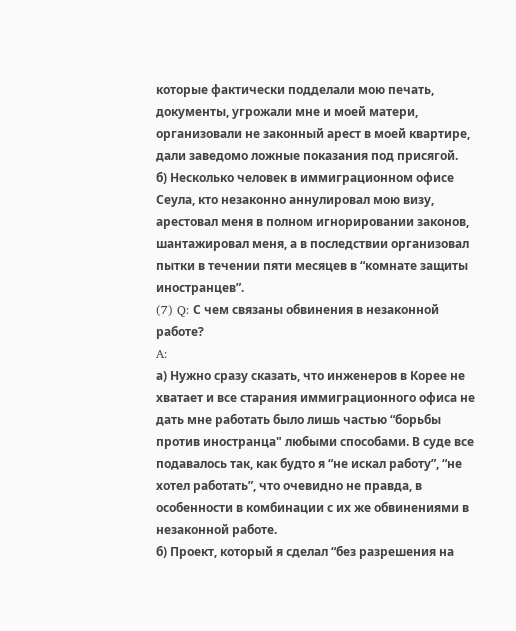которые фактически подделали мою печать, документы, угрожали мне и моей матери, организовали не законный арест в моей квартире, дали заведомо ложные показания под присягой.
б) Несколько человек в иммиграционном офисе Сеула, кто незаконно аннулировал мою визу, арестовал меня в полном игнорировании законов, шантажировал меня, а в последствии организовал пытки в течении пяти месяцев в “комнате защиты иностранцев”.
(7) Q: С чем связаны обвинения в незаконной работе?
A:
а) Нужно сразу сказать, что инженеров в Корее не хватает и все старания иммиграционного офиса не дать мне работать было лишь частью “борьбы против иностранца" любыми способами. В суде все подавалось так, как будто я “не искал работу”, “не хотел работать”, что очевидно не правда, в особенности в комбинации с их же обвинениями в незаконной работе.
б) Проект, который я сделал “без разрешения на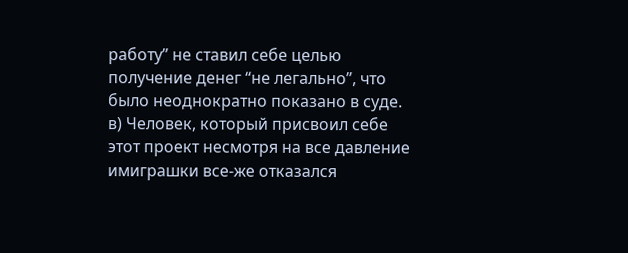работу” не ставил себе целью получение денег “не легально”, что было неоднократно показано в суде.
в) Человек, который присвоил себе этот проект несмотря на все давление имиграшки все-же отказался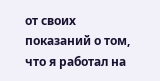от своих показаний о том, что я работал на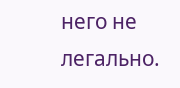него не легально.